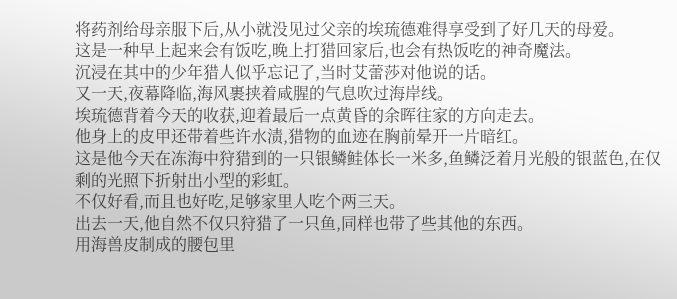将药剂给母亲服下后,从小就没见过父亲的埃琉德难得享受到了好几天的母爱。
这是一种早上起来会有饭吃,晚上打猎回家后,也会有热饭吃的神奇魔法。
沉浸在其中的少年猎人似乎忘记了,当时艾蕾莎对他说的话。
又一天,夜幕降临,海风裹挟着咸腥的气息吹过海岸线。
埃琉德背着今天的收获,迎着最后一点黄昏的余晖往家的方向走去。
他身上的皮甲还带着些许水渍,猎物的血迹在胸前晕开一片暗红。
这是他今天在冻海中狩猎到的一只银鳞鲑体长一米多,鱼鳞泛着月光般的银蓝色,在仅剩的光照下折射出小型的彩虹。
不仅好看,而且也好吃,足够家里人吃个两三天。
出去一天,他自然不仅只狩猎了一只鱼,同样也带了些其他的东西。
用海兽皮制成的腰包里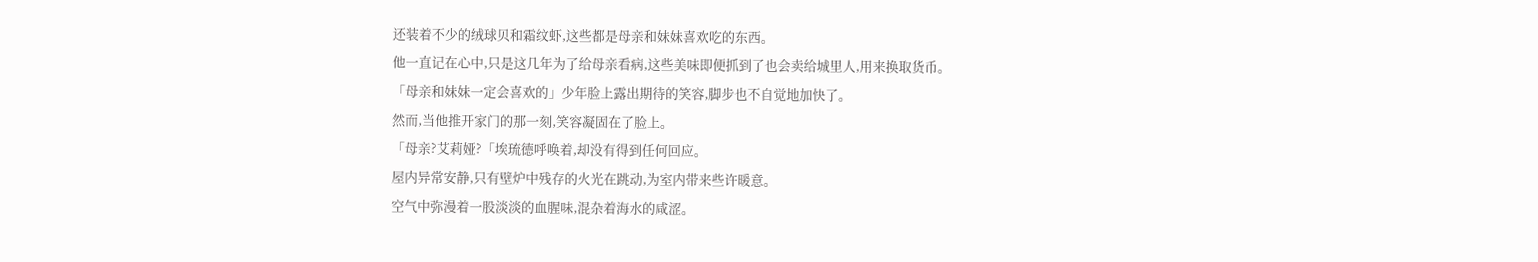还装着不少的绒球贝和霜纹虾,这些都是母亲和妹妹喜欢吃的东西。
他一直记在心中,只是这几年为了给母亲看病,这些美味即便抓到了也会卖给城里人,用来换取货币。
「母亲和妹妹一定会喜欢的」少年脸上露出期待的笑容,脚步也不自觉地加快了。
然而,当他推开家门的那一刻,笑容凝固在了脸上。
「母亲?艾莉娅?「埃琉德呼唤着,却没有得到任何回应。
屋内异常安静,只有壁炉中残存的火光在跳动,为室内带来些许暖意。
空气中弥漫着一股淡淡的血腥味,混杂着海水的咸涩。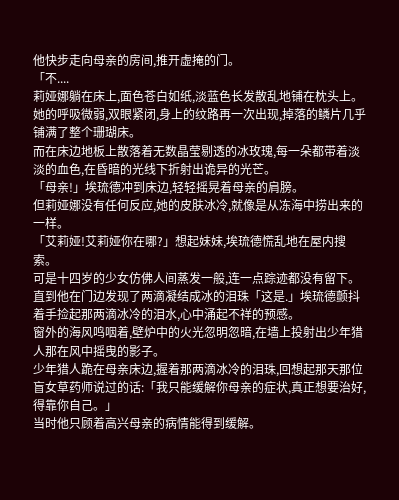他快步走向母亲的房间,推开虚掩的门。
「不....
莉娅娜躺在床上,面色苍白如纸,淡蓝色长发散乱地铺在枕头上。
她的呼吸微弱,双眼紧闭,身上的纹路再一次出现,掉落的鳞片几乎铺满了整个珊瑚床。
而在床边地板上散落着无数晶莹剔透的冰玫瑰,每一朵都带着淡淡的血色,在昏暗的光线下折射出诡异的光芒。
「母亲!」埃琉德冲到床边,轻轻摇晃着母亲的肩膀。
但莉娅娜没有任何反应,她的皮肤冰冷,就像是从冻海中捞出来的一样。
「艾莉娅!艾莉娅你在哪?」想起妹妹,埃琉德慌乱地在屋内搜索。
可是十四岁的少女仿佛人间蒸发一般,连一点踪迹都没有留下。
直到他在门边发现了两滴凝结成冰的泪珠「这是.」埃琉德颤抖着手捡起那两滴冰冷的泪水,心中涌起不祥的预感。
窗外的海风鸣咽着,壁炉中的火光忽明忽暗,在墙上投射出少年猎人那在风中摇曳的影子。
少年猎人跪在母亲床边,握着那两滴冰冷的泪珠,回想起那天那位盲女草药师说过的话:「我只能缓解你母亲的症状,真正想要治好,得靠你自己。」
当时他只顾着高兴母亲的病情能得到缓解。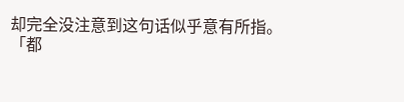却完全没注意到这句话似乎意有所指。
「都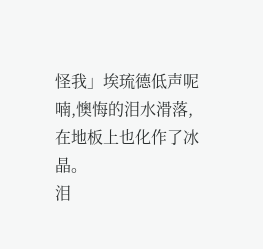怪我」埃琉德低声呢喃,懊悔的泪水滑落,在地板上也化作了冰晶。
泪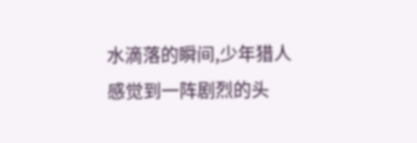水滴落的瞬间,少年猎人感觉到一阵剧烈的头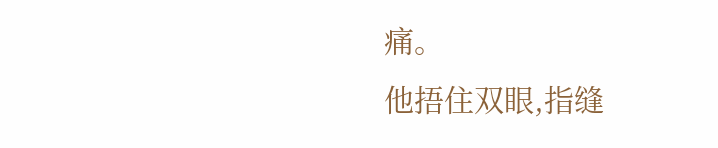痛。
他捂住双眼,指缝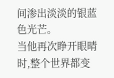间渗出淡淡的银蓝色光芒。
当他再次睁开眼晴时,整个世界都变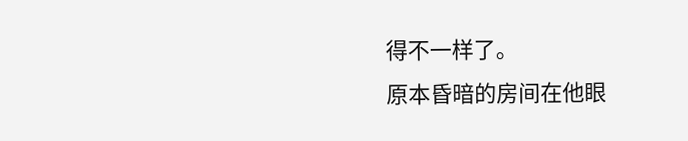得不一样了。
原本昏暗的房间在他眼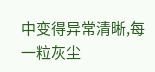中变得异常清晰,每一粒灰尘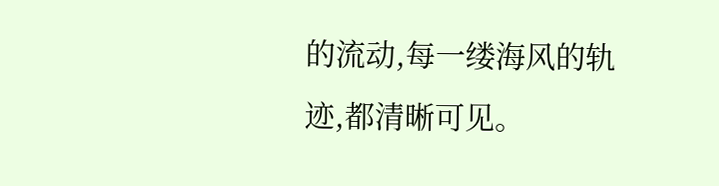的流动,每一缕海风的轨迹,都清晰可见。